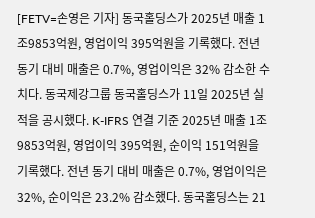[FETV=손영은 기자] 동국홀딩스가 2025년 매출 1조9853억원, 영업이익 395억원을 기록했다. 전년 동기 대비 매출은 0.7%, 영업이익은 32% 감소한 수치다. 동국제강그룹 동국홀딩스가 11일 2025년 실적을 공시했다. K-IFRS 연결 기준 2025년 매출 1조 9853억원, 영업이익 395억원, 순이익 151억원을 기록했다. 전년 동기 대비 매출은 0.7%, 영업이익은 32%, 순이익은 23.2% 감소했다. 동국홀딩스는 21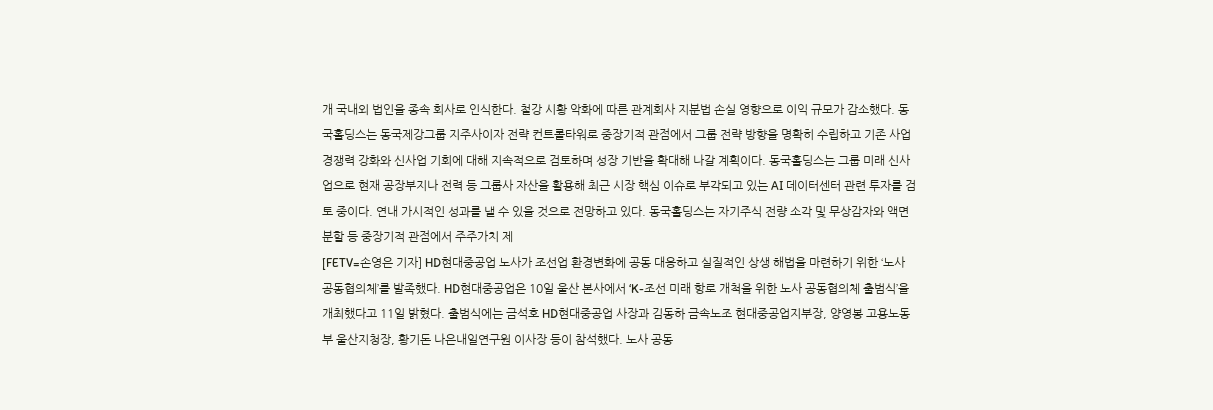개 국내외 법인을 종속 회사로 인식한다. 철강 시황 악화에 따른 관계회사 지분법 손실 영향으로 이익 규모가 감소했다. 동국홀딩스는 동국제강그룹 지주사이자 전략 컨트롤타워로 중장기적 관점에서 그룹 전략 방향을 명확히 수립하고 기존 사업 경쟁력 강화와 신사업 기회에 대해 지속적으로 검토하며 성장 기반을 확대해 나갈 계획이다. 동국홀딩스는 그룹 미래 신사업으로 현재 공장부지나 전력 등 그룹사 자산을 활용해 최근 시장 핵심 이슈로 부각되고 있는 AI 데이터센터 관련 투자를 검토 중이다. 연내 가시적인 성과를 낼 수 있을 것으로 전망하고 있다. 동국홀딩스는 자기주식 전량 소각 및 무상감자와 액면분할 등 중장기적 관점에서 주주가치 제
[FETV=손영은 기자] HD현대중공업 노사가 조선업 환경변화에 공동 대응하고 실질적인 상생 해법을 마련하기 위한 ‘노사 공동협의체’를 발족했다. HD현대중공업은 10일 울산 본사에서 ‘K-조선 미래 항로 개척을 위한 노사 공동협의체 출범식’을 개최했다고 11일 밝혔다. 출범식에는 금석호 HD현대중공업 사장과 김동하 금속노조 현대중공업지부장, 양영봉 고용노동부 울산지청장, 황기돈 나은내일연구원 이사장 등이 참석했다. 노사 공동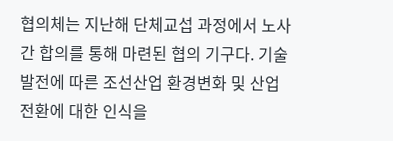협의체는 지난해 단체교섭 과정에서 노사 간 합의를 통해 마련된 협의 기구다. 기술 발전에 따른 조선산업 환경변화 및 산업 전환에 대한 인식을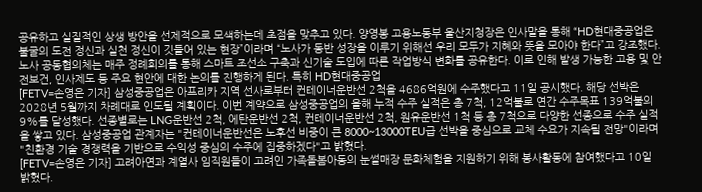공유하고 실질적인 상생 방안을 선제적으로 모색하는데 초점을 맞추고 있다. 양영봉 고용노동부 울산지청장은 인사말을 통해 “HD현대중공업은 불굴의 도전 정신과 실천 정신이 깃들어 있는 현장”이라며 “노사가 동반 성장을 이루기 위해선 우리 모두가 지혜와 뜻을 모아야 한다”고 강조했다. 노사 공동협의체는 매주 정례회의를 통해 스마트 조선소 구축과 신기술 도입에 따른 작업방식 변화를 공유한다. 이로 인해 발생 가능한 고용 및 안전보건, 인사제도 등 주요 현안에 대한 논의를 진행하게 된다. 특히 HD현대중공업
[FETV=손영은 기자] 삼성중공업은 아프리카 지역 선사로부터 컨테이너운반선 2척을 4686억원에 수주했다고 11일 공시했다. 해당 선박은 2028년 5월까지 차례대로 인도될 계획이다. 이번 계약으로 삼성중공업의 올해 누적 수주 실적은 총 7척, 12억불로 연간 수주목표 139억불의 9%를 달성했다. 선종별로는 LNG운반선 2척, 에탄운반선 2척, 컨테이너운반선 2척, 원유운반선 1척 등 총 7척으로 다양한 선종으로 수주 실적을 쌓고 있다. 삼성중공업 관계자는 "컨테이너운반선은 노후선 비중이 큰 8000~13000TEU급 선박을 중심으로 교체 수요가 지속될 전망"이라며 "친환경 기술 경쟁력을 기반으로 수익성 중심의 수주에 집중하겠다"고 밝혔다.
[FETV=손영은 기자] 고려아연과 계열사 임직원들이 고려인 가족돌봄아동의 눈썰매장 문화체험을 지원하기 위해 봉사활동에 참여했다고 10일 밝혔다.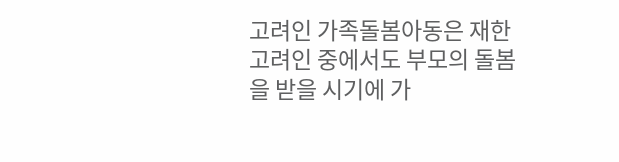고려인 가족돌봄아동은 재한 고려인 중에서도 부모의 돌봄을 받을 시기에 가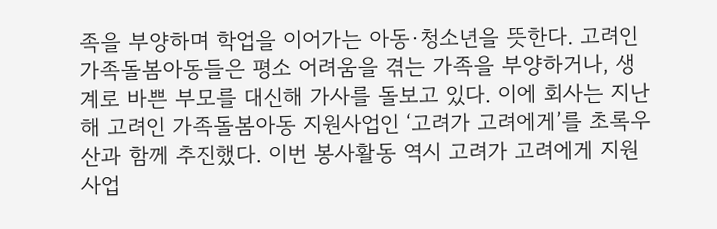족을 부양하며 학업을 이어가는 아동·청소년을 뜻한다. 고려인 가족돌봄아동들은 평소 어려움을 겪는 가족을 부양하거나, 생계로 바쁜 부모를 대신해 가사를 돌보고 있다. 이에 회사는 지난해 고려인 가족돌봄아동 지원사업인 ‘고려가 고려에게’를 초록우산과 함께 추진했다. 이번 봉사활동 역시 고려가 고려에게 지원사업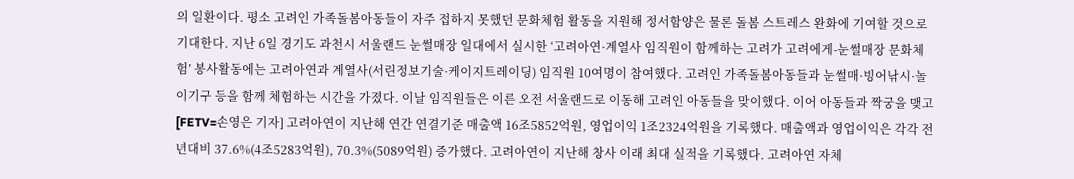의 일환이다. 평소 고려인 가족돌봄아동들이 자주 접하지 못했던 문화체험 활동을 지원해 정서함양은 물론 돌봄 스트레스 완화에 기여할 것으로 기대한다. 지난 6일 경기도 과천시 서울랜드 눈썰매장 일대에서 실시한 ‘고려아연·계열사 임직원이 함께하는 고려가 고려에게-눈썰매장 문화체험’ 봉사활동에는 고려아연과 계열사(서린정보기술·케이지트레이딩) 임직원 10여명이 참여했다. 고려인 가족돌봄아동들과 눈썰매·빙어낚시·놀이기구 등을 함께 체험하는 시간을 가졌다. 이날 임직원들은 이른 오전 서울랜드로 이동해 고려인 아동들을 맞이했다. 이어 아동들과 짝궁을 맺고
[FETV=손영은 기자] 고려아연이 지난해 연간 연결기준 매출액 16조5852억원, 영업이익 1조2324억원을 기록했다. 매출액과 영업이익은 각각 전년대비 37.6%(4조5283억원), 70.3%(5089억원) 증가했다. 고려아연이 지난해 창사 이래 최대 실적을 기록했다. 고려아연 자체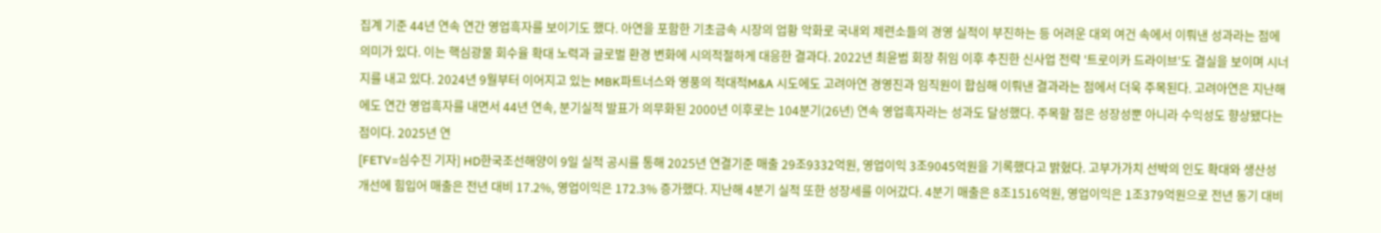집계 기준 44년 연속 연간 영업흑자를 보이기도 했다. 아연을 포함한 기초금속 시장의 업황 악화로 국내외 제련소들의 경영 실적이 부진하는 등 어려운 대외 여건 속에서 이뤄낸 성과라는 점에 의미가 있다. 이는 핵심광물 회수율 확대 노력과 글로벌 환경 변화에 시의적절하게 대응한 결과다. 2022년 최윤범 회장 취임 이후 추진한 신사업 전략 '트로이카 드라이브'도 결실을 보이며 시너지를 내고 있다. 2024년 9월부터 이어지고 있는 MBK파트너스와 영풍의 적대적M&A 시도에도 고려아연 경영진과 임직원이 합심해 이뤄낸 결과라는 점에서 더욱 주목된다. 고려아연은 지난해에도 연간 영업흑자를 내면서 44년 연속, 분기실적 발표가 의무화된 2000년 이후로는 104분기(26년) 연속 영업흑자라는 성과도 달성했다. 주목할 점은 성장성뿐 아니라 수익성도 향상됐다는 점이다. 2025년 연
[FETV=심수진 기자] HD한국조선해양이 9일 실적 공시를 통해 2025년 연결기준 매출 29조9332억원, 영업이익 3조9045억원을 기록했다고 밝혔다. 고부가가치 선박의 인도 확대와 생산성 개선에 힘입어 매출은 전년 대비 17.2%, 영업이익은 172.3% 증가했다. 지난해 4분기 실적 또한 성장세를 이어갔다. 4분기 매출은 8조1516억원, 영업이익은 1조379억원으로 전년 동기 대비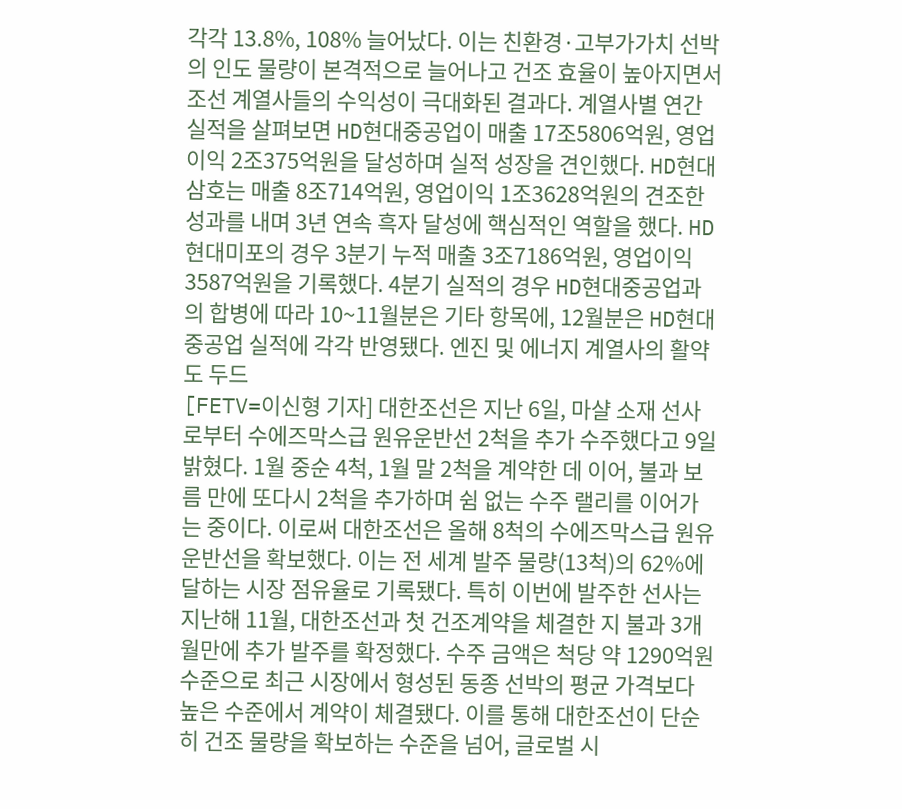각각 13.8%, 108% 늘어났다. 이는 친환경·고부가가치 선박의 인도 물량이 본격적으로 늘어나고 건조 효율이 높아지면서 조선 계열사들의 수익성이 극대화된 결과다. 계열사별 연간 실적을 살펴보면 HD현대중공업이 매출 17조5806억원, 영업이익 2조375억원을 달성하며 실적 성장을 견인했다. HD현대삼호는 매출 8조714억원, 영업이익 1조3628억원의 견조한 성과를 내며 3년 연속 흑자 달성에 핵심적인 역할을 했다. HD현대미포의 경우 3분기 누적 매출 3조7186억원, 영업이익 3587억원을 기록했다. 4분기 실적의 경우 HD현대중공업과의 합병에 따라 10~11월분은 기타 항목에, 12월분은 HD현대중공업 실적에 각각 반영됐다. 엔진 및 에너지 계열사의 활약도 두드
[FETV=이신형 기자] 대한조선은 지난 6일, 마샬 소재 선사로부터 수에즈막스급 원유운반선 2척을 추가 수주했다고 9일 밝혔다. 1월 중순 4척, 1월 말 2척을 계약한 데 이어, 불과 보름 만에 또다시 2척을 추가하며 쉼 없는 수주 랠리를 이어가는 중이다. 이로써 대한조선은 올해 8척의 수에즈막스급 원유운반선을 확보했다. 이는 전 세계 발주 물량(13척)의 62%에 달하는 시장 점유율로 기록됐다. 특히 이번에 발주한 선사는 지난해 11월, 대한조선과 첫 건조계약을 체결한 지 불과 3개월만에 추가 발주를 확정했다. 수주 금액은 척당 약 1290억원 수준으로 최근 시장에서 형성된 동종 선박의 평균 가격보다 높은 수준에서 계약이 체결됐다. 이를 통해 대한조선이 단순히 건조 물량을 확보하는 수준을 넘어, 글로벌 시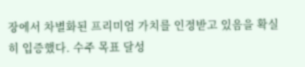장에서 차별화된 프리미엄 가치를 인정받고 있음을 확실히 입증했다. 수주 목표 달성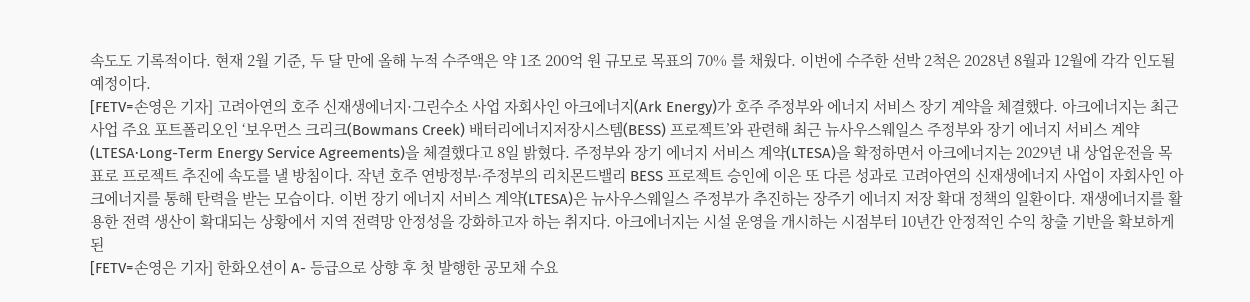속도도 기록적이다. 현재 2월 기준, 두 달 만에 올해 누적 수주액은 약 1조 200억 원 규모로 목표의 70% 를 채웠다. 이번에 수주한 선박 2척은 2028년 8월과 12월에 각각 인도될 예정이다.
[FETV=손영은 기자] 고려아연의 호주 신재생에너지·그린수소 사업 자회사인 아크에너지(Ark Energy)가 호주 주정부와 에너지 서비스 장기 계약을 체결했다. 아크에너지는 최근 사업 주요 포트폴리오인 ‘보우먼스 크리크(Bowmans Creek) 배터리에너지저장시스템(BESS) 프로젝트’와 관련해 최근 뉴사우스웨일스 주정부와 장기 에너지 서비스 계약(LTESA·Long-Term Energy Service Agreements)을 체결했다고 8일 밝혔다. 주정부와 장기 에너지 서비스 계약(LTESA)을 확정하면서 아크에너지는 2029년 내 상업운전을 목표로 프로젝트 추진에 속도를 낼 방침이다. 작년 호주 연방정부·주정부의 리치몬드밸리 BESS 프로젝트 승인에 이은 또 다른 성과로 고려아연의 신재생에너지 사업이 자회사인 아크에너지를 통해 탄력을 받는 모습이다. 이번 장기 에너지 서비스 계약(LTESA)은 뉴사우스웨일스 주정부가 추진하는 장주기 에너지 저장 확대 정책의 일환이다. 재생에너지를 활용한 전력 생산이 확대되는 상황에서 지역 전력망 안정성을 강화하고자 하는 취지다. 아크에너지는 시설 운영을 개시하는 시점부터 10년간 안정적인 수익 창출 기반을 확보하게 된
[FETV=손영은 기자] 한화오션이 A- 등급으로 상향 후 첫 발행한 공모채 수요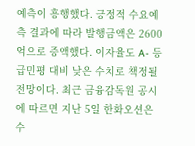예측이 흥행했다. 긍정적 수요예측 결과에 따라 발행금액은 2600억으로 증액했다. 이자율도 A- 등급민평 대비 낮은 수치로 책정될 전망이다. 최근 금융감독원 공시에 따르면 지난 5일 한화오션은 수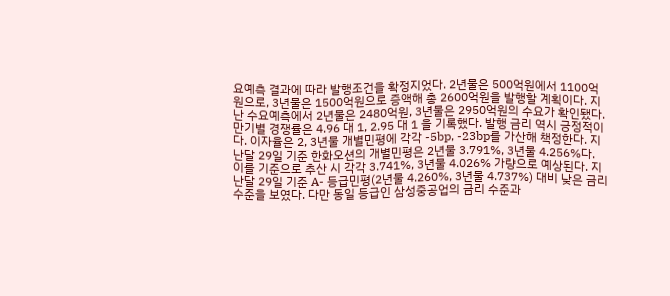요예측 결과에 따라 발행조건을 확정지었다. 2년물은 500억원에서 1100억원으로, 3년물은 1500억원으로 증액해 총 2600억원을 발행할 계획이다. 지난 수요예측에서 2년물은 2480억원, 3년물은 2950억원의 수요가 확인됐다. 만기별 경쟁률은 4.96 대 1, 2.95 대 1 을 기록했다. 발행 금리 역시 긍정적이다. 이자율은 2, 3년물 개별민평에 각각 -5bp, -23bp를 가산해 책정한다. 지난달 29일 기준 한화오션의 개별민평은 2년물 3.791%, 3년물 4.256%다. 이를 기준으로 추산 시 각각 3.741%, 3년물 4.026% 가량으로 예상된다. 지난달 29일 기준 A- 등급민평(2년물 4.260%, 3년물 4.737%) 대비 낮은 금리 수준을 보였다. 다만 동일 등급인 삼성중공업의 금리 수준과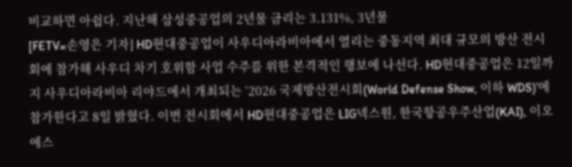비교하면 아쉽다. 지난해 삼성중공업의 2년물 금리는 3.131%, 3년물
[FETV=손영은 기자] HD현대중공업이 사우디아라비아에서 열리는 중동지역 최대 규모의 방산 전시회에 참가해 사우디 차기 호위함 사업 수주를 위한 본격적인 행보에 나선다. HD현대중공업은 12일까지 사우디아라비아 리야드에서 개최되는 ‘2026 국제방산전시회(World Defense Show, 이하 WDS)’에 참가한다고 8일 밝혔다. 이번 전시회에서 HD현대중공업은 LIG넥스원, 한국항공우주산업(KAI), 이오에스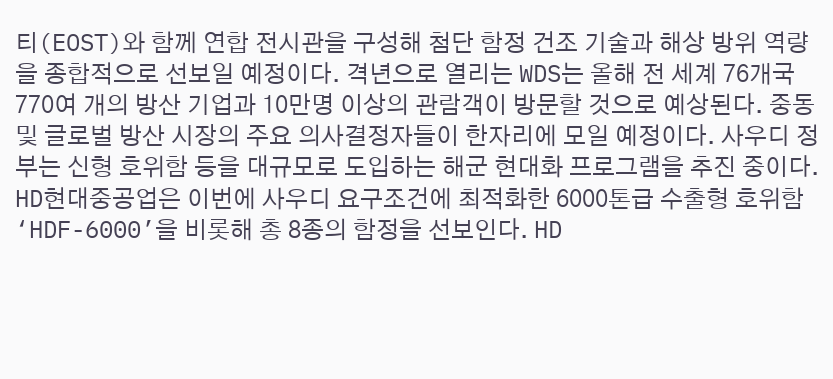티(EOST)와 함께 연합 전시관을 구성해 첨단 함정 건조 기술과 해상 방위 역량을 종합적으로 선보일 예정이다. 격년으로 열리는 WDS는 올해 전 세계 76개국 770여 개의 방산 기업과 10만명 이상의 관람객이 방문할 것으로 예상된다. 중동 및 글로벌 방산 시장의 주요 의사결정자들이 한자리에 모일 예정이다. 사우디 정부는 신형 호위함 등을 대규모로 도입하는 해군 현대화 프로그램을 추진 중이다. HD현대중공업은 이번에 사우디 요구조건에 최적화한 6000톤급 수출형 호위함 ‘HDF-6000’을 비롯해 총 8종의 함정을 선보인다. HD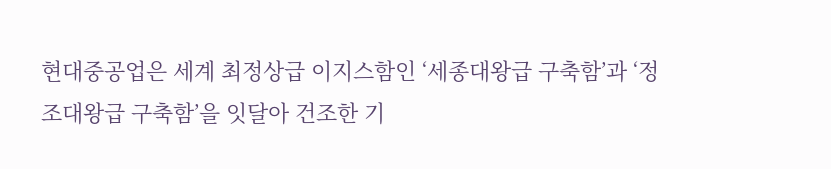현대중공업은 세계 최정상급 이지스함인 ‘세종대왕급 구축함’과 ‘정조대왕급 구축함’을 잇달아 건조한 기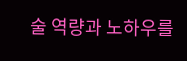술 역량과 노하우를